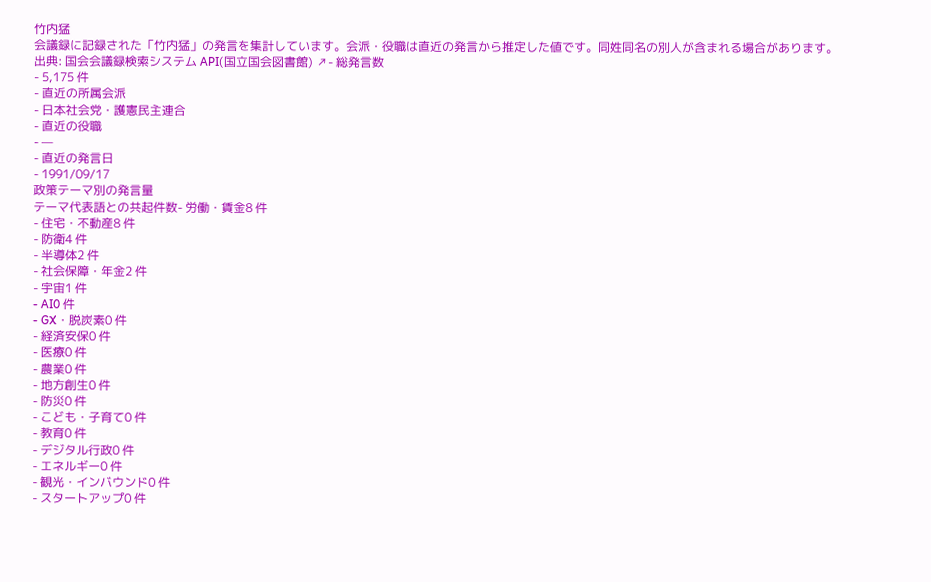竹内猛
会議録に記録された「竹内猛」の発言を集計しています。会派・役職は直近の発言から推定した値です。同姓同名の別人が含まれる場合があります。
出典: 国会会議録検索システム API(国立国会図書館) ↗- 総発言数
- 5,175 件
- 直近の所属会派
- 日本社会党・護憲民主連合
- 直近の役職
- —
- 直近の発言日
- 1991/09/17
政策テーマ別の発言量
テーマ代表語との共起件数- 労働・賃金8 件
- 住宅・不動産8 件
- 防衛4 件
- 半導体2 件
- 社会保障・年金2 件
- 宇宙1 件
- AI0 件
- GX・脱炭素0 件
- 経済安保0 件
- 医療0 件
- 農業0 件
- 地方創生0 件
- 防災0 件
- こども・子育て0 件
- 教育0 件
- デジタル行政0 件
- エネルギー0 件
- 観光・インバウンド0 件
- スタートアップ0 件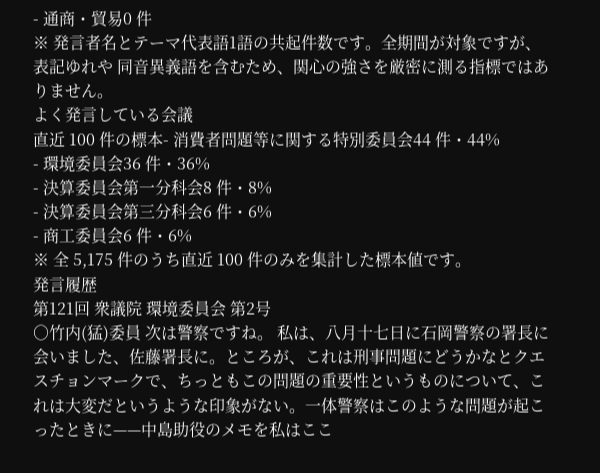- 通商・貿易0 件
※ 発言者名とテーマ代表語1語の共起件数です。全期間が対象ですが、表記ゆれや 同音異義語を含むため、関心の強さを厳密に測る指標ではありません。
よく発言している会議
直近 100 件の標本- 消費者問題等に関する特別委員会44 件・44%
- 環境委員会36 件・36%
- 決算委員会第一分科会8 件・8%
- 決算委員会第三分科会6 件・6%
- 商工委員会6 件・6%
※ 全 5,175 件のうち直近 100 件のみを集計した標本値です。
発言履歴
第121回 衆議院 環境委員会 第2号
○竹内(猛)委員 次は警察ですね。 私は、八月十七日に石岡警察の署長に会いました、佐藤署長に。ところが、これは刑事問題にどうかなとクエスチョンマークで、ちっともこの問題の重要性というものについて、これは大変だというような印象がない。一体警察はこのような問題が起こったときに——中島助役のメモを私はここ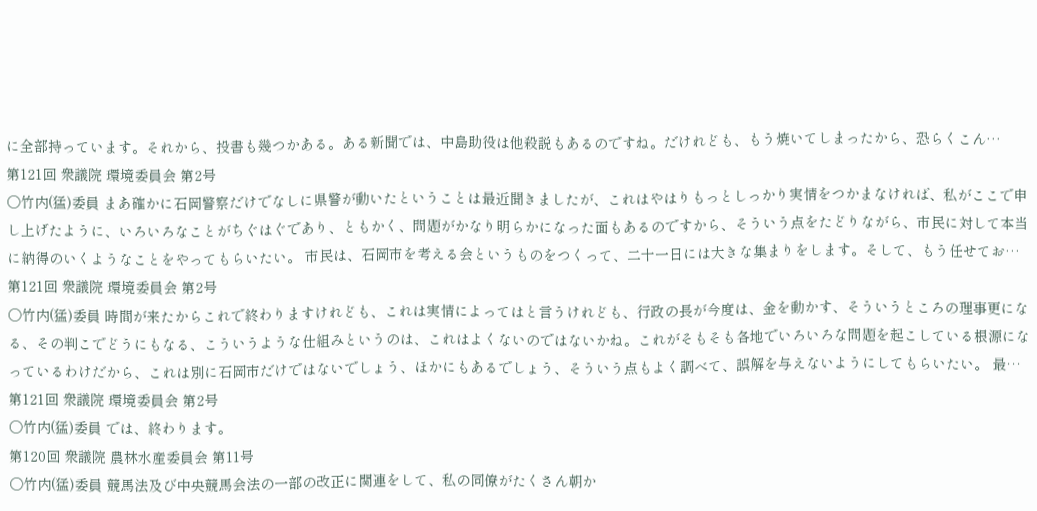に全部持っています。それから、投書も幾つかある。ある新聞では、中島助役は他殺説もあるのですね。だけれども、もう焼いてしまったから、恐らくこん…
第121回 衆議院 環境委員会 第2号
○竹内(猛)委員 まあ確かに石岡警察だけでなしに県警が動いたということは最近聞きましたが、これはやはりもっとしっかり実情をつかまなければ、私がここで申し上げたように、いろいろなことがちぐはぐであり、ともかく、問題がかなり明らかになった面もあるのですから、そういう点をたどりながら、市民に対して本当に納得のいくようなことをやってもらいたい。 市民は、石岡市を考える会というものをつくって、二十一日には大きな集まりをします。そして、もう任せてお…
第121回 衆議院 環境委員会 第2号
○竹内(猛)委員 時間が来たからこれで終わりますけれども、これは実情によってはと言うけれども、行政の長が今度は、金を動かす、そういうところの理事更になる、その判こでどうにもなる、こういうような仕組みというのは、これはよくないのではないかね。これがそもそも各地でいろいろな問題を起こしている根源になっているわけだから、これは別に石岡市だけではないでしょう、ほかにもあるでしょう、そういう点もよく調べて、誤解を与えないようにしてもらいたい。 最…
第121回 衆議院 環境委員会 第2号
○竹内(猛)委員 では、終わります。
第120回 衆議院 農林水産委員会 第11号
○竹内(猛)委員 競馬法及び中央競馬会法の一部の改正に関連をして、私の同僚がたくさん朝か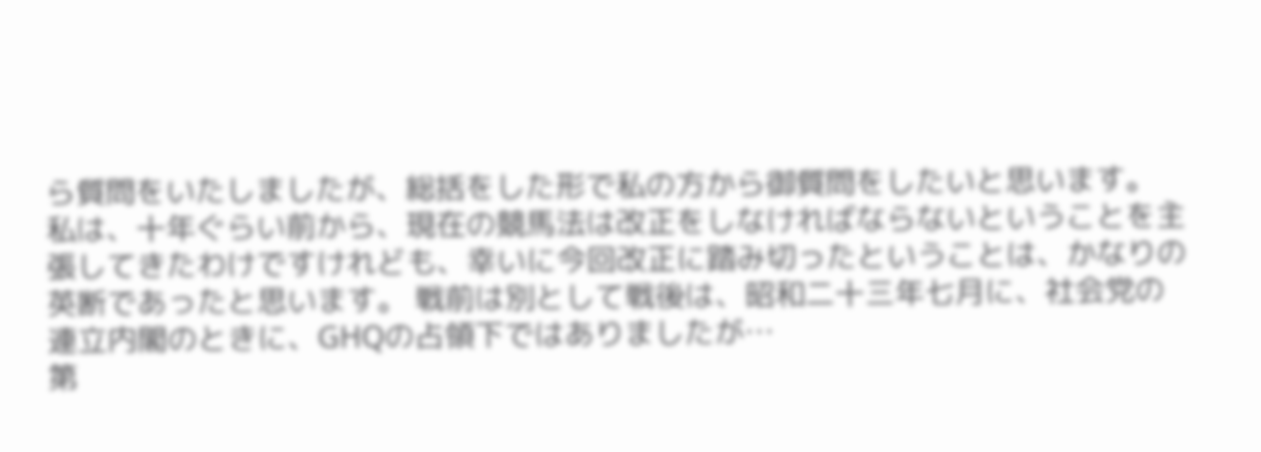ら質問をいたしましたが、総括をした形で私の方から御質問をしたいと思います。 私は、十年ぐらい前から、現在の競馬法は改正をしなければならないということを主張してきたわけですけれども、幸いに今回改正に踏み切ったということは、かなりの英断であったと思います。 戦前は別として戦後は、昭和二十三年七月に、社会党の連立内閣のときに、GHQの占領下ではありましたが…
第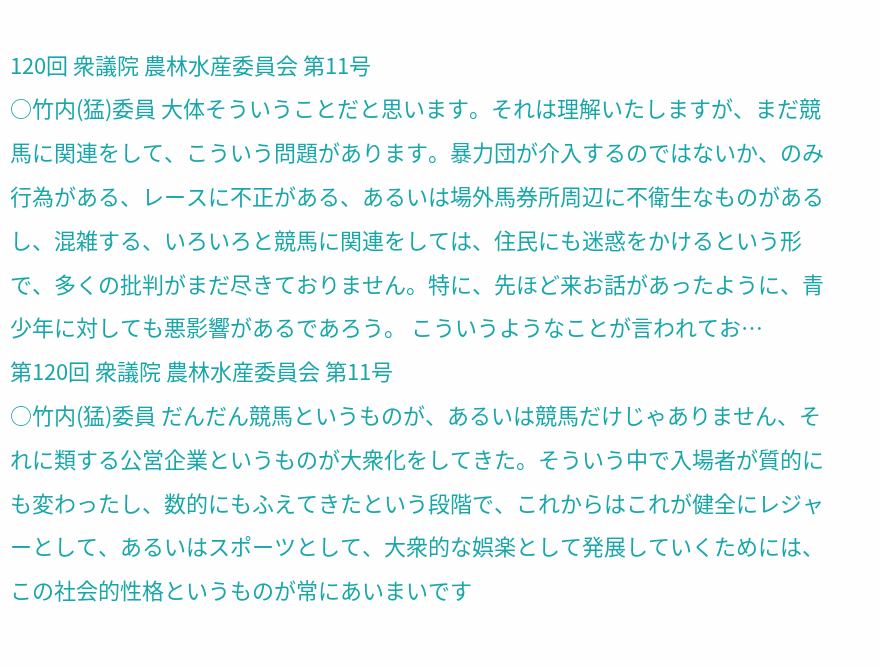120回 衆議院 農林水産委員会 第11号
○竹内(猛)委員 大体そういうことだと思います。それは理解いたしますが、まだ競馬に関連をして、こういう問題があります。暴力団が介入するのではないか、のみ行為がある、レースに不正がある、あるいは場外馬券所周辺に不衛生なものがあるし、混雑する、いろいろと競馬に関連をしては、住民にも迷惑をかけるという形で、多くの批判がまだ尽きておりません。特に、先ほど来お話があったように、青少年に対しても悪影響があるであろう。 こういうようなことが言われてお…
第120回 衆議院 農林水産委員会 第11号
○竹内(猛)委員 だんだん競馬というものが、あるいは競馬だけじゃありません、それに類する公営企業というものが大衆化をしてきた。そういう中で入場者が質的にも変わったし、数的にもふえてきたという段階で、これからはこれが健全にレジャーとして、あるいはスポーツとして、大衆的な娯楽として発展していくためには、この社会的性格というものが常にあいまいです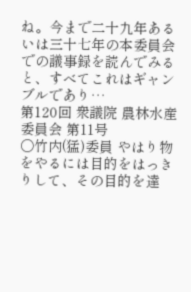ね。今まで二十九年あるいは三十七年の本委員会での議事録を読んでみると、すべてこれはギャンブルであり…
第120回 衆議院 農林水産委員会 第11号
○竹内(猛)委員 やはり物をやるには目的をはっきりして、その目的を達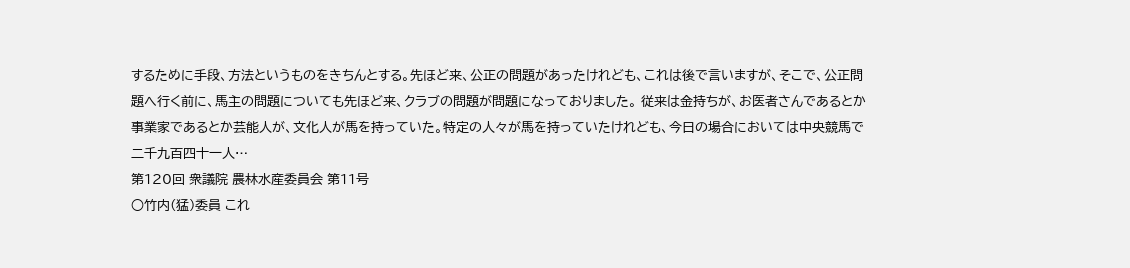するために手段、方法というものをきちんとする。先ほど来、公正の問題があったけれども、これは後で言いますが、そこで、公正問題へ行く前に、馬主の問題についても先ほど来、クラブの問題が問題になっておりました。 従来は金持ちが、お医者さんであるとか事業家であるとか芸能人が、文化人が馬を持っていた。特定の人々が馬を持っていたけれども、今日の場合においては中央競馬で二千九百四十一人…
第120回 衆議院 農林水産委員会 第11号
○竹内(猛)委員 これ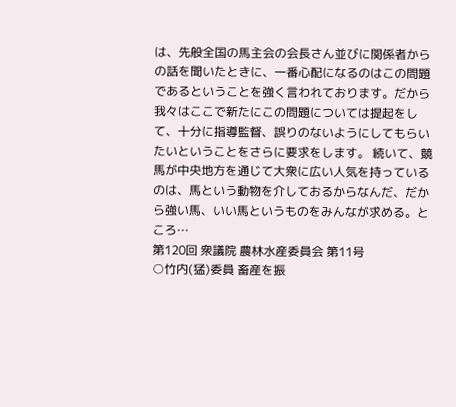は、先般全国の馬主会の会長さん並びに関係者からの話を聞いたときに、一番心配になるのはこの問題であるということを強く言われております。だから我々はここで新たにこの問題については提起をして、十分に指導監督、誤りのないようにしてもらいたいということをさらに要求をします。 続いて、競馬が中央地方を通じて大衆に広い人気を持っているのは、馬という動物を介しておるからなんだ、だから強い馬、いい馬というものをみんなが求める。ところ…
第120回 衆議院 農林水産委員会 第11号
○竹内(猛)委員 畜産を振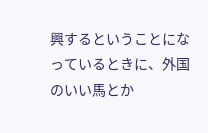興するということになっているときに、外国のいい馬とか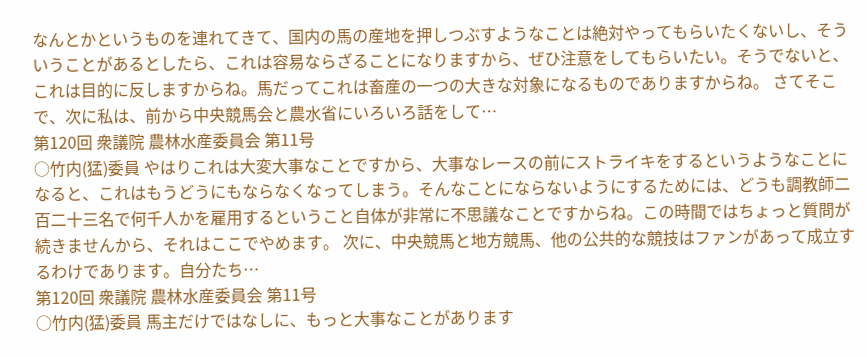なんとかというものを連れてきて、国内の馬の産地を押しつぶすようなことは絶対やってもらいたくないし、そういうことがあるとしたら、これは容易ならざることになりますから、ぜひ注意をしてもらいたい。そうでないと、これは目的に反しますからね。馬だってこれは畜産の一つの大きな対象になるものでありますからね。 さてそこで、次に私は、前から中央競馬会と農水省にいろいろ話をして…
第120回 衆議院 農林水産委員会 第11号
○竹内(猛)委員 やはりこれは大変大事なことですから、大事なレースの前にストライキをするというようなことになると、これはもうどうにもならなくなってしまう。そんなことにならないようにするためには、どうも調教師二百二十三名で何千人かを雇用するということ自体が非常に不思議なことですからね。この時間ではちょっと質問が続きませんから、それはここでやめます。 次に、中央競馬と地方競馬、他の公共的な競技はファンがあって成立するわけであります。自分たち…
第120回 衆議院 農林水産委員会 第11号
○竹内(猛)委員 馬主だけではなしに、もっと大事なことがあります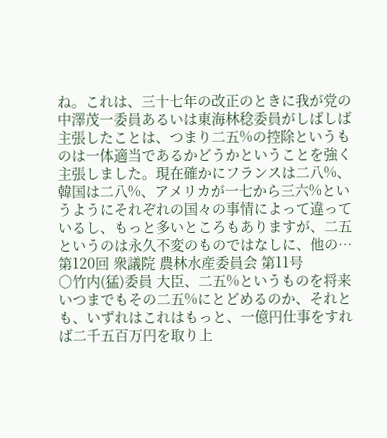ね。これは、三十七年の改正のときに我が党の中澤茂一委員あるいは東海林稔委員がしばしば主張したことは、つまり二五%の控除というものは一体適当であるかどうかということを強く主張しました。現在確かにフランスは二八%、韓国は二八%、アメリカが一七から三六%というようにそれぞれの国々の事情によって違っているし、もっと多いところもありますが、二五というのは永久不変のものではなしに、他の…
第120回 衆議院 農林水産委員会 第11号
○竹内(猛)委員 大臣、二五%というものを将来いつまでもその二五%にとどめるのか、それとも、いずれはこれはもっと、一億円仕事をすれば二千五百万円を取り上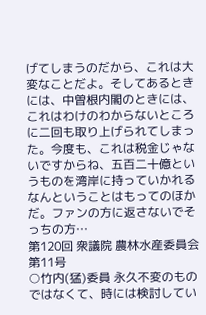げてしまうのだから、これは大変なことだよ。そしてあるときには、中曽根内閣のときには、これはわけのわからないところに二回も取り上げられてしまった。今度も、これは税金じゃないですからね、五百二十億というものを湾岸に持っていかれるなんということはもってのほかだ。ファンの方に返さないでそっちの方…
第120回 衆議院 農林水産委員会 第11号
○竹内(猛)委員 永久不変のものではなくて、時には検討してい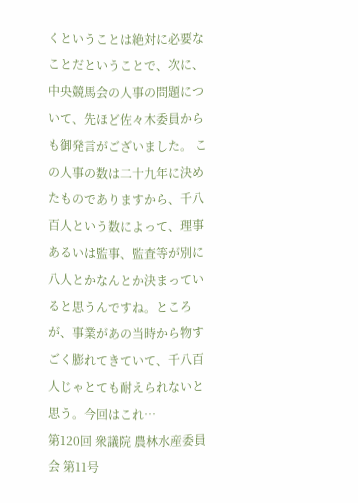くということは絶対に必要なことだということで、次に、中央競馬会の人事の問題について、先ほど佐々木委員からも御発言がございました。 この人事の数は二十九年に決めたものでありますから、千八百人という数によって、理事あるいは監事、監査等が別に八人とかなんとか決まっていると思うんですね。ところが、事業があの当時から物すごく膨れてきていて、千八百人じゃとても耐えられないと思う。今回はこれ…
第120回 衆議院 農林水産委員会 第11号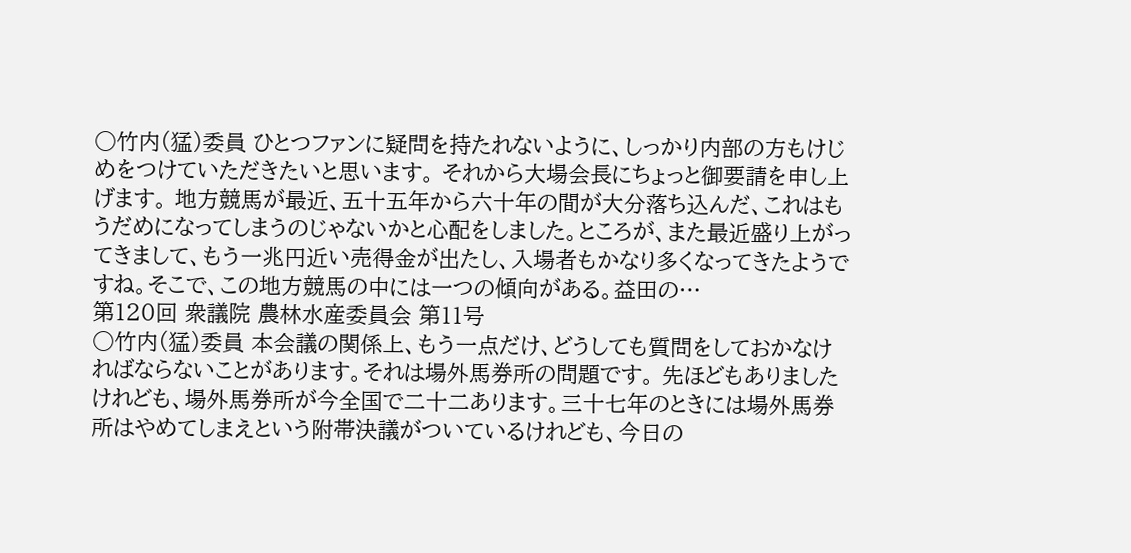○竹内(猛)委員 ひとつファンに疑問を持たれないように、しっかり内部の方もけじめをつけていただきたいと思います。 それから大場会長にちょっと御要請を申し上げます。 地方競馬が最近、五十五年から六十年の間が大分落ち込んだ、これはもうだめになってしまうのじゃないかと心配をしました。ところが、また最近盛り上がってきまして、もう一兆円近い売得金が出たし、入場者もかなり多くなってきたようですね。そこで、この地方競馬の中には一つの傾向がある。益田の…
第120回 衆議院 農林水産委員会 第11号
○竹内(猛)委員 本会議の関係上、もう一点だけ、どうしても質問をしておかなければならないことがあります。それは場外馬券所の問題です。 先ほどもありましたけれども、場外馬券所が今全国で二十二あります。三十七年のときには場外馬券所はやめてしまえという附帯決議がついているけれども、今日の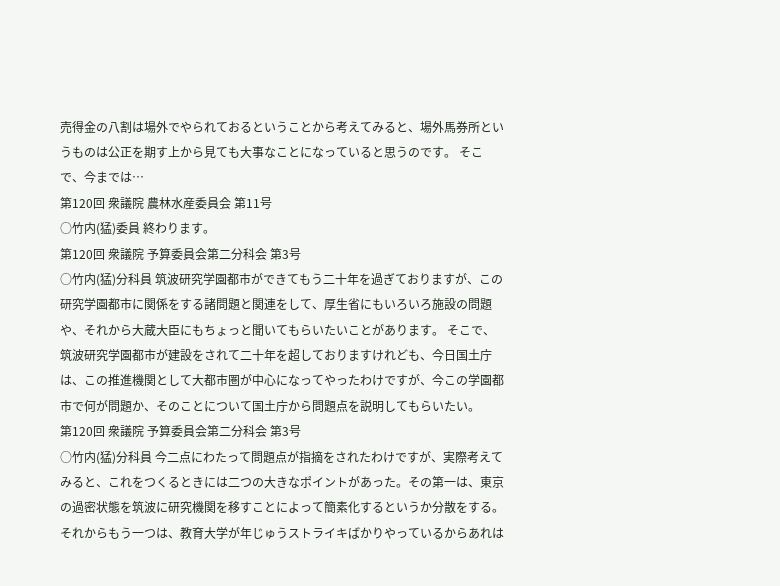売得金の八割は場外でやられておるということから考えてみると、場外馬券所というものは公正を期す上から見ても大事なことになっていると思うのです。 そこで、今までは…
第120回 衆議院 農林水産委員会 第11号
○竹内(猛)委員 終わります。
第120回 衆議院 予算委員会第二分科会 第3号
○竹内(猛)分科員 筑波研究学園都市ができてもう二十年を過ぎておりますが、この研究学園都市に関係をする諸問題と関連をして、厚生省にもいろいろ施設の問題や、それから大蔵大臣にもちょっと聞いてもらいたいことがあります。 そこで、筑波研究学園都市が建設をされて二十年を超しておりますけれども、今日国土庁は、この推進機関として大都市圏が中心になってやったわけですが、今この学園都市で何が問題か、そのことについて国土庁から問題点を説明してもらいたい。
第120回 衆議院 予算委員会第二分科会 第3号
○竹内(猛)分科員 今二点にわたって問題点が指摘をされたわけですが、実際考えてみると、これをつくるときには二つの大きなポイントがあった。その第一は、東京の過密状態を筑波に研究機関を移すことによって簡素化するというか分散をする。それからもう一つは、教育大学が年じゅうストライキばかりやっているからあれは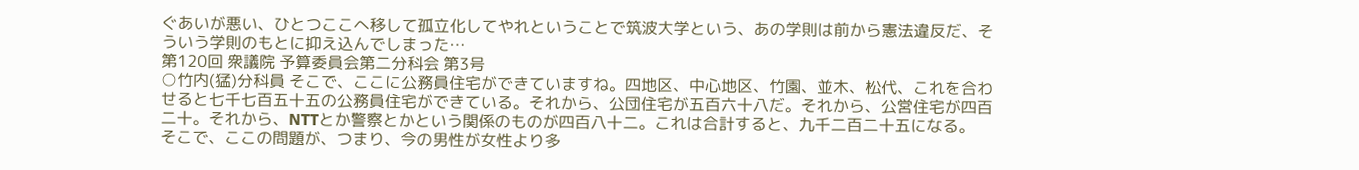ぐあいが悪い、ひとつここへ移して孤立化してやれということで筑波大学という、あの学則は前から憲法違反だ、そういう学則のもとに抑え込んでしまった…
第120回 衆議院 予算委員会第二分科会 第3号
○竹内(猛)分科員 そこで、ここに公務員住宅ができていますね。四地区、中心地区、竹園、並木、松代、これを合わせると七千七百五十五の公務員住宅ができている。それから、公団住宅が五百六十八だ。それから、公営住宅が四百二十。それから、NTTとか警察とかという関係のものが四百八十二。これは合計すると、九千二百二十五になる。 そこで、ここの問題が、つまり、今の男性が女性より多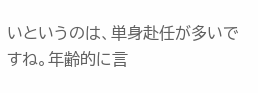いというのは、単身赴任が多いですね。年齢的に言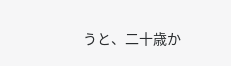うと、二十歳か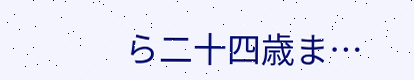ら二十四歳ま…